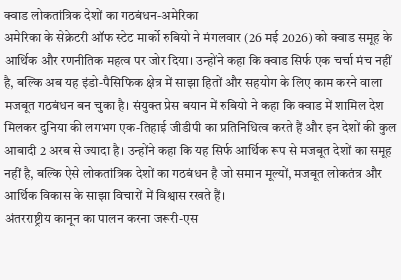क्वाड लोकतांत्रिक देशों का गठबंधन-अमेरिका
अमेरिका के सेक्रेटरी ऑफ स्टेट मार्को रुबियो ने मंगलवार (26 मई 2026) को क्वाड समूह के आर्थिक और रणनीतिक महत्व पर जोर दिया। उन्होंने कहा कि क्वाड सिर्फ एक चर्चा मंच नहीं है, बल्कि अब यह इंडो-पैसिफिक क्षेत्र में साझा हितों और सहयोग के लिए काम करने वाला मजबूत गठबंधन बन चुका है। संयुक्त प्रेस बयान में रुबियो ने कहा कि क्वाड में शामिल देश मिलकर दुनिया की लगभग एक-तिहाई जीडीपी का प्रतिनिधित्व करते हैं और इन देशों की कुल आबादी 2 अरब से ज्यादा है। उन्होंने कहा कि यह सिर्फ आर्थिक रूप से मजबूत देशों का समूह नहीं है, बल्कि ऐसे लोकतांत्रिक देशों का गठबंधन है जो समान मूल्यों, मजबूत लोकतंत्र और आर्थिक विकास के साझा विचारों में विश्वास रखते हैं।
अंतरराष्ट्रीय कानून का पालन करना जरूरी-एस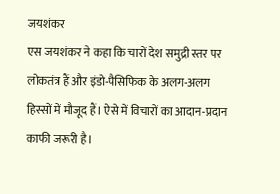जयशंकर
एस जयशंकर ने कहा कि चारों देश समुद्री स्तर पर लोकतंत्र हैं और इंडो-पैसिफिक के अलग-अलग हिस्सों में मौजूद हैं। ऐसे में विचारों का आदान-प्रदान काफी जरूरी है।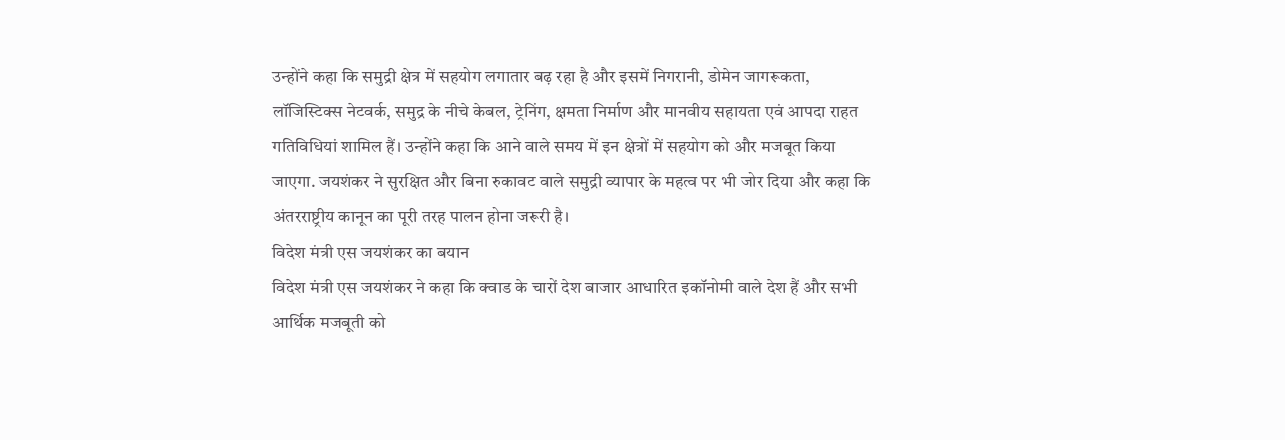उन्होंने कहा कि समुद्री क्षेत्र में सहयोग लगातार बढ़ रहा है और इसमें निगरानी, डोमेन जागरूकता, लॉजिस्टिक्स नेटवर्क, समुद्र के नीचे केबल, ट्रेनिंग, क्षमता निर्माण और मानवीय सहायता एवं आपदा राहत गतिविधियां शामिल हैं। उन्होंने कहा कि आने वाले समय में इन क्षेत्रों में सहयोग को और मजबूत किया जाएगा. जयशंकर ने सुरक्षित और बिना रुकावट वाले समुद्री व्यापार के महत्व पर भी जोर दिया और कहा कि अंतरराष्ट्रीय कानून का पूरी तरह पालन होना जरूरी है।
विदेश मंत्री एस जयशंकर का बयान
विदेश मंत्री एस जयशंकर ने कहा कि क्वाड के चारों देश बाजार आधारित इकॉनोमी वाले देश हैं और सभी आर्थिक मजबूती को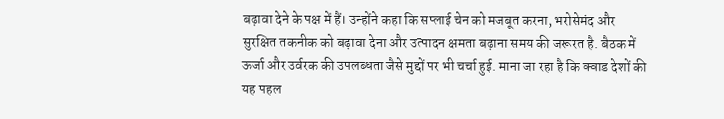बढ़ावा देने के पक्ष में हैं। उन्होंने कहा कि सप्लाई चेन को मजबूत करना, भरोसेमंद और सुरक्षित तकनीक को बढ़ावा देना और उत्पादन क्षमता बढ़ाना समय की जरूरत है. बैठक में ऊर्जा और उर्वरक की उपलब्धता जैसे मुद्दों पर भी चर्चा हुई. माना जा रहा है कि क्वाड देशों की यह पहल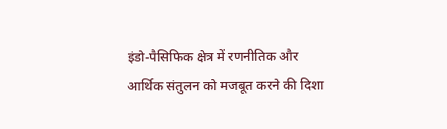इंडो-पैसिफिक क्षेत्र में रणनीतिक और आर्थिक संतुलन को मजबूत करने की दिशा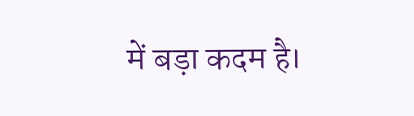में बड़ा कदम है।